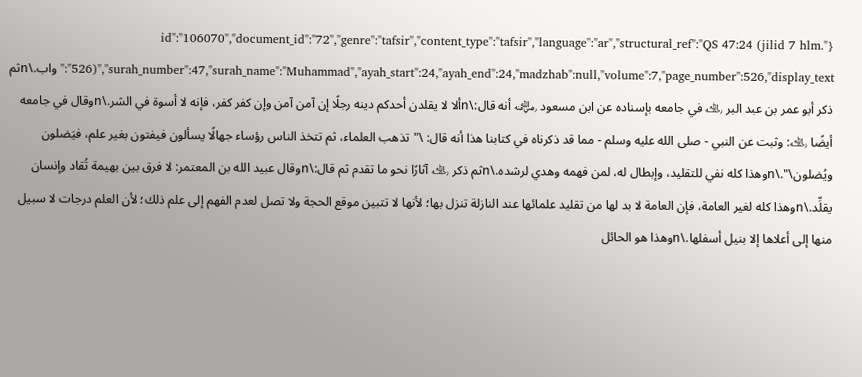{"id":"106070","document_id":"72","genre":"tafsir","content_type":"tafsir","language":"ar","structural_ref":"QS 47:24 (jilid 7 hlm. 526)","surah_number":47,"surah_name":"Muhammad","ayah_start":24,"ayah_end":24,"madzhab":null,"volume":7,"page_number":526,"display_text":"واب.\nثم ذكر أبو عمر بن عبد البر ﵀ في جامعه بإسناده عن ابن مسعود ﵁ أنه قال:\nألا لا يقلدن أحدكم دينه رجلًا إن آمن آمن وإن كفر كفر، فإنه لا أسوة في الشر.\nوقال في جامعه أيضًا ﵀: وثبت عن النبي - صلى الله عليه وسلم - مما قد ذكرناه في كتابنا هذا أنه قال: \"تذهب العلماء، ثم تتخذ الناس رؤساء جهالًا يسألون فيفتون بغير علم، فيَضلون ويُضلون\".\nوهذا كله نفي للتقليد، وإبطال له، لمن فهمه وهدي لرشده.\nثم ذكر ﵀ آثارًا نحو ما تقدم ثم قال:\nوقال عبيد الله بن المعتمر: لا فرق بين بهيمة تُقاد وإنسان يقلِّد.\nوهذا كله لغير العامة، فإن العامة لا بد لها من تقليد علمائها عند النازلة تنزل بها؛ لأنها لا تتبين موقع الحجة ولا تصل لعدم الفهم إلى علم ذلك؛ لأن العلم درجات لا سبيل منها إلى أعلاها إلا بنيل أسفلها.\nوهذا هو الحائل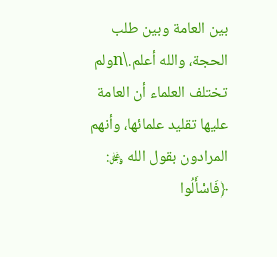بين العامة وبين طلب الحجة، والله أعلم.\nولم تختلف العلماء أن العامة عليها تقليد علمائها، وأنهم المرادون بقول الله ﷿: ﴿فَاسْأَلُوا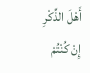أَهْلَ الذِّكْرِ إِنْ كُنْتُمْ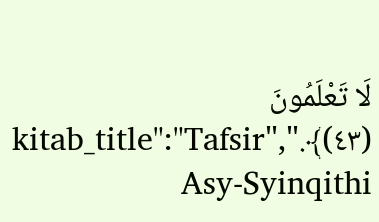لَا تَعْلَمُونَ (٤٣)﴾.","kitab_title":"Tafsir Asy-Syinqithi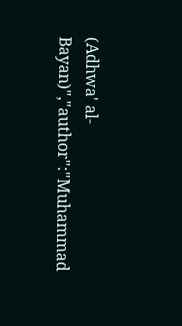(Adhwa' al-Bayan)","author":"Muhammad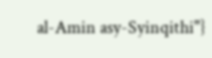al-Amin asy-Syinqithi"}